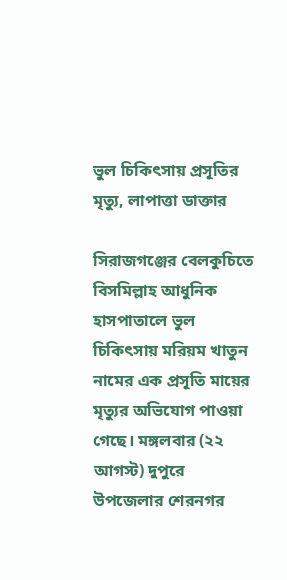ভুল চিকিৎসায় প্রসূতির মৃত্যু, লাপাত্তা ডাক্তার

সিরাজগঞ্জের বেলকুচিতে বিসমিল্লাহ আধুনিক হাসপাতালে ভুল চিকিৎসায় মরিয়ম খাতুন নামের এক প্রসূতি মায়ের মৃত্যুর অভিযোগ পাওয়া গেছে। মঙ্গলবার (২২ আগস্ট) দুপুরে উপজেলার শেরনগর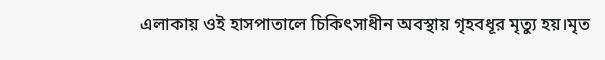এলাকায় ওই হাসপাতালে চিকিৎসাধীন অবস্থায় গৃহবধূর মৃত্যু হয়।মৃত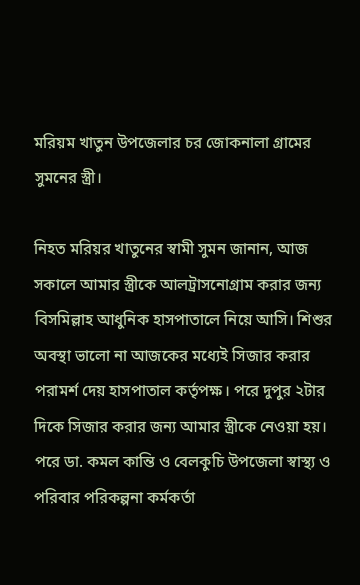মরিয়ম খাতুন উপজেলার চর জোকনালা গ্রামের সুমনের স্ত্রী।

নিহত মরিয়র খাতুনের স্বামী সুমন জানান, আজ সকালে আমার স্ত্রীকে আলট্রাসনোগ্রাম করার জন্য বিসমিল্লাহ আধুনিক হাসপাতালে নিয়ে আসি। শিশুর অবস্থা ভালো না আজকের মধ্যেই সিজার করার পরামর্শ দেয় হাসপাতাল কর্তৃপক্ষ। পরে দুপুর ২টার দিকে সিজার করার জন্য আমার স্ত্রীকে নেওয়া হয়। পরে ডা. কমল কান্তি ও বেলকুচি উপজেলা স্বাস্থ্য ও পরিবার পরিকল্পনা কর্মকর্তা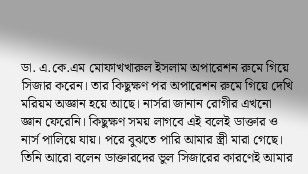ডা. এ.কে.এম মোফাখখারুল ইসলাম অপারেশন রুমে গিয়ে সিজার করেন। তার কিছুক্ষণ পর অপারেশন রুমে গিয়ে দেখি মরিয়ম অজ্ঞান হয়ে আছে। নার্সরা জানান রোগীর এখনো জ্ঞান ফেরেনি। কিছুক্ষণ সময় লাগবে এই বলেই ডাক্তার ও নার্স পালিয়ে যায়। পরে বুঝতে পারি আমার স্ত্রী মারা গেছে। তিনি আরো বলেন ডাক্তারদের ভুল সিজারের কারণেই আমার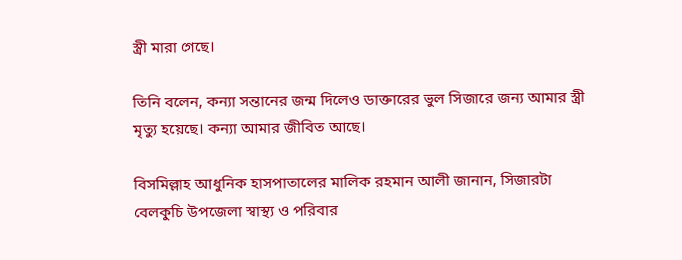স্ত্রী মারা গেছে।

তিনি বলেন, কন্যা সন্তানের জন্ম দিলেও ডাক্তারের ভুল সিজারে জন্য আমার স্ত্রী মৃত্যু হয়েছে। কন্যা আমার জীবিত আছে।

বিসমিল্লাহ আধুনিক হাসপাতালের মালিক রহমান আলী জানান, সিজারটা বেলকুচি উপজেলা স্বাস্থ্য ও পরিবার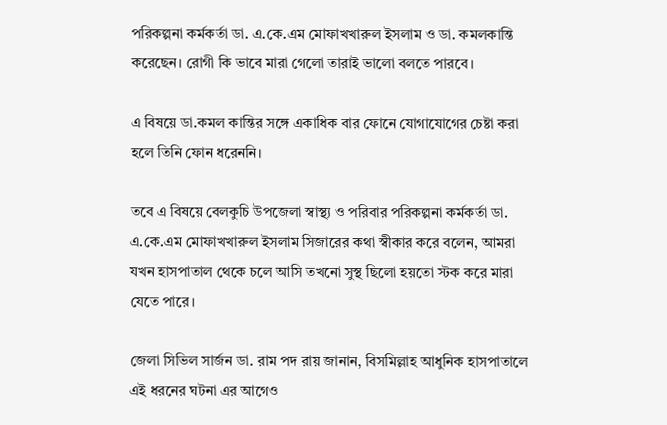পরিকল্পনা কর্মকর্তা ডা. এ.কে.এম মোফাখখারুল ইসলাম ও ডা. কমলকান্তি করেছেন। রোগী কি ভাবে মারা গেলো তারাই ভালো বলতে পারবে।

এ বিষয়ে ডা.কমল কান্তির সঙ্গে একাধিক বার ফোনে যোগাযোগের চেষ্টা করা হলে তিনি ফোন ধরেননি।

তবে এ বিষয়ে বেলকুচি উপজেলা স্বাস্থ্য ও পরিবার পরিকল্পনা কর্মকর্তা ডা. এ.কে.এম মোফাখখারুল ইসলাম সিজারের কথা স্বীকার করে বলেন, আমরা যখন হাসপাতাল থেকে চলে আসি তখনো সুস্থ ছিলো হয়তো স্টক করে মারা যেতে পারে।

জেলা সিভিল সার্জন ডা. রাম পদ রায় জানান, বিসমিল্লাহ আধুনিক হাসপাতালে এই ধরনের ঘটনা এর আগেও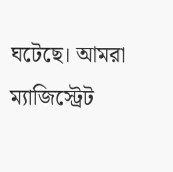ঘটেছে। আমরা ম্যাজিস্ট্রেট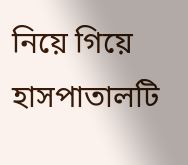নিয়ে গিয়ে হাসপাতালটি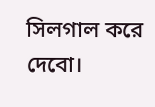সিলগাল করে দেবো।